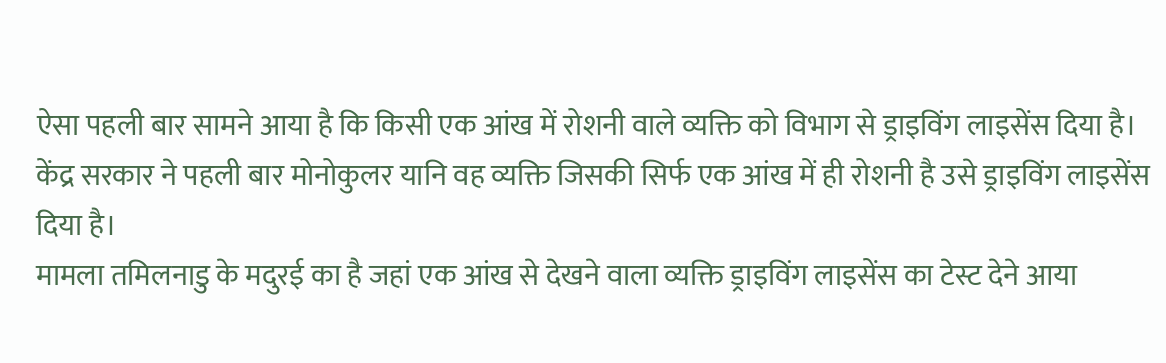ऐसा पहली बार सामने आया है कि किसी एक आंख में रोशनी वाले व्यक्ति को विभाग से ड्राइविंग लाइसेंस दिया है। केंद्र सरकार ने पहली बार मोनोकुलर यानि वह व्यक्ति जिसकी सिर्फ एक आंख में ही रोशनी है उसे ड्राइविंग लाइसेंस दिया है।
मामला तमिलनाडु के मदुरई का है जहां एक आंख से देखने वाला व्यक्ति ड्राइविंग लाइसेंस का टेस्ट देने आया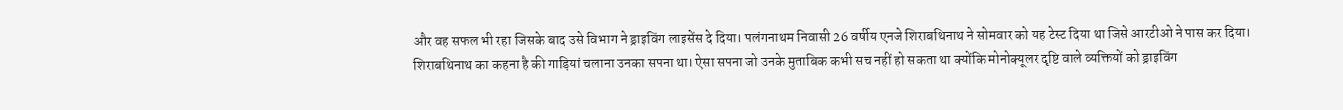और वह सफल भी रहा जिसके बाद उसे विभाग ने ड्राइविंग लाइसेंस दे दिया। पलंगनाथम निवासी 26 वर्षीय एनजे शिराबथिनाथ ने सोमवार को यह टेस्ट दिया था जिसे आरटीओ ने पास कर दिया।
शिराबथिनाथ का कहना है की गाड़ियां चलाना उनका सपना था। ऐसा सपना जो उनके मुताबिक कभी सच नहीं हो सकता था क्योंकि मोनोक्यूलर दृष्टि वाले व्यक्तियों को ड्राइविंग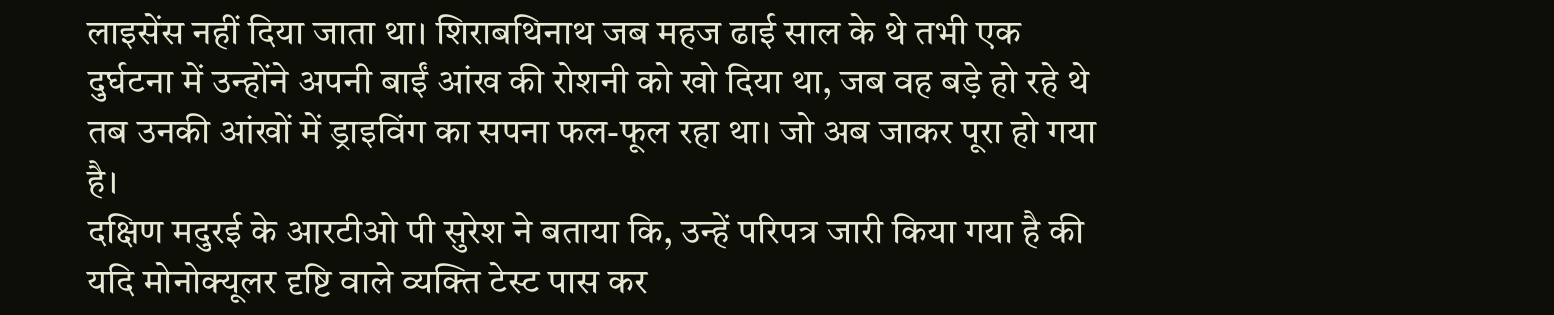लाइसेंस नहीं दिया जाता था। शिराबथिनाथ जब महज ढाई साल के थे तभी एक दुर्घटना में उन्होंने अपनी बाईं आंख की रोशनी को खो दिया था, जब वह बड़े हो रहे थे तब उनकी आंखों में ड्राइविंग का सपना फल-फूल रहा था। जो अब जाकर पूरा हो गया है।
दक्षिण मदुरई के आरटीओ पी सुरेश ने बताया कि, उन्हें परिपत्र जारी किया गया है की यदि मोनोक्यूलर दृष्टि वाले व्यक्ति टेस्ट पास कर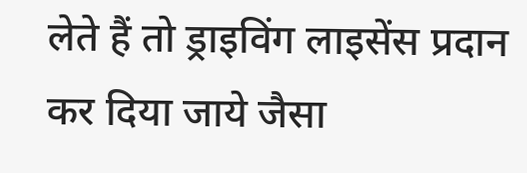लेते हैं तो ड्राइविंग लाइसेंस प्रदान कर दिया जाये जैसा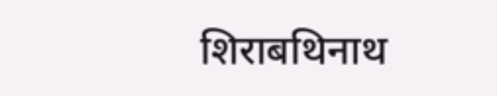शिराबथिनाथ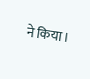ने किया।